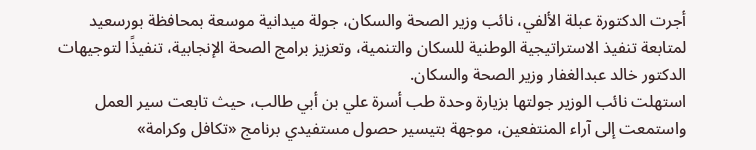أجرت الدكتورة عبلة الألفي، نائب وزير الصحة والسكان، جولة ميدانية موسعة بمحافظة بورسعيد لمتابعة تنفيذ الاستراتيجية الوطنية للسكان والتنمية، وتعزيز برامج الصحة الإنجابية، تنفيذًا لتوجيهات الدكتور خالد عبدالغفار وزير الصحة والسكان.
استهلت نائب الوزير جولتها بزيارة وحدة طب أسرة علي بن أبي طالب، حيث تابعت سير العمل واستمعت إلى آراء المنتفعين، موجهة بتيسير حصول مستفيدي برنامج «تكافل وكرامة»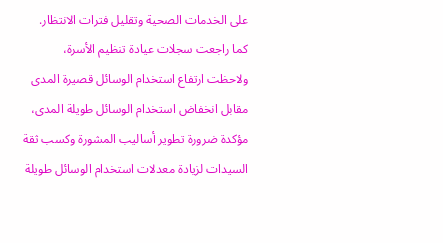على الخدمات الصحية وتقليل فترات الانتظار.
كما راجعت سجلات عيادة تنظيم الأسرة، ولاحظت ارتفاع استخدام الوسائل قصيرة المدى مقابل انخفاض استخدام الوسائل طويلة المدى، مؤكدة ضرورة تطوير أساليب المشورة وكسب ثقة السيدات لزيادة معدلات استخدام الوسائل طويلة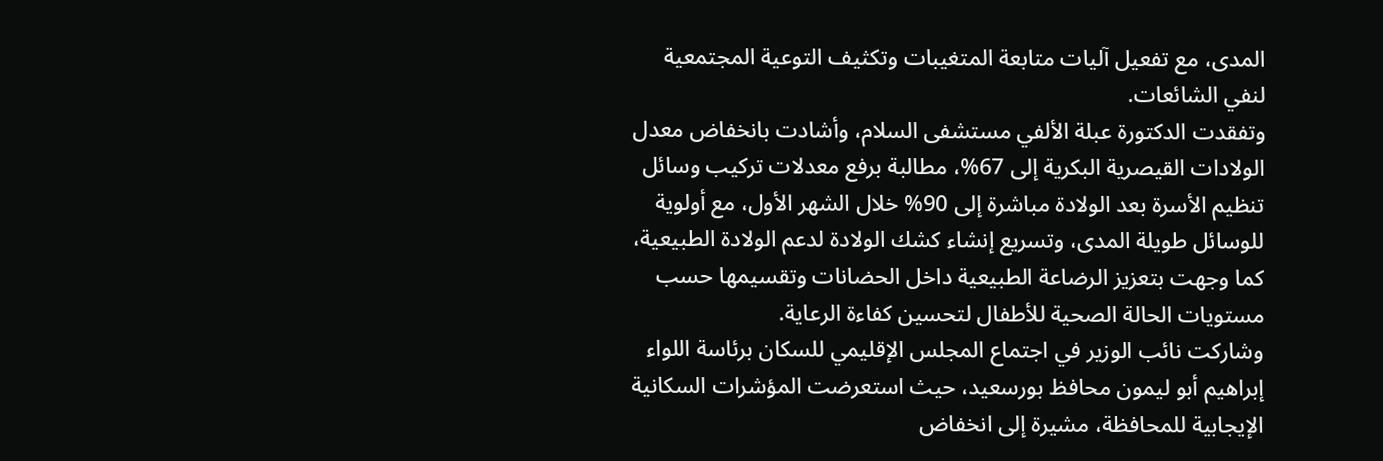المدى، مع تفعيل آليات متابعة المتغيبات وتكثيف التوعية المجتمعية لنفي الشائعات.
وتفقدت الدكتورة عبلة الألفي مستشفى السلام، وأشادت بانخفاض معدل الولادات القيصرية البكرية إلى 67%، مطالبة برفع معدلات تركيب وسائل تنظيم الأسرة بعد الولادة مباشرة إلى 90% خلال الشهر الأول، مع أولوية للوسائل طويلة المدى، وتسريع إنشاء كشك الولادة لدعم الولادة الطبيعية، كما وجهت بتعزيز الرضاعة الطبيعية داخل الحضانات وتقسيمها حسب مستويات الحالة الصحية للأطفال لتحسين كفاءة الرعاية.
وشاركت نائب الوزير في اجتماع المجلس الإقليمي للسكان برئاسة اللواء إبراهيم أبو ليمون محافظ بورسعيد، حيث استعرضت المؤشرات السكانية الإيجابية للمحافظة، مشيرة إلى انخفاض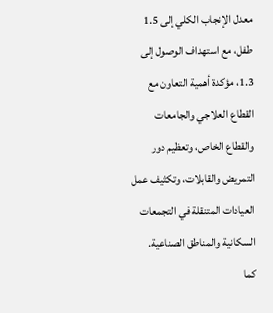معدل الإنجاب الكلي إلى 1.5 طفل، مع استهداف الوصول إلى 1.3، مؤكدة أهمية التعاون مع القطاع العلاجي والجامعات والقطاع الخاص، وتعظيم دور التمريض والقابلات، وتكثيف عمل العيادات المتنقلة في التجمعات السكانية والمناطق الصناعية.
كما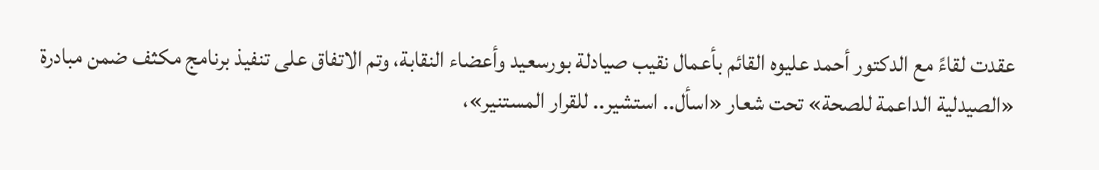عقدت لقاءً مع الدكتور أحمد عليوه القائم بأعمال نقيب صيادلة بورسعيد وأعضاء النقابة، وتم الاتفاق على تنفيذ برنامج مكثف ضمن مبادرة «الصيدلية الداعمة للصحة» تحت شعار «اسأل.. استشير.. للقرار المستنير»،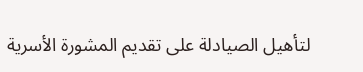لتأهيل الصيادلة على تقديم المشورة الأسرية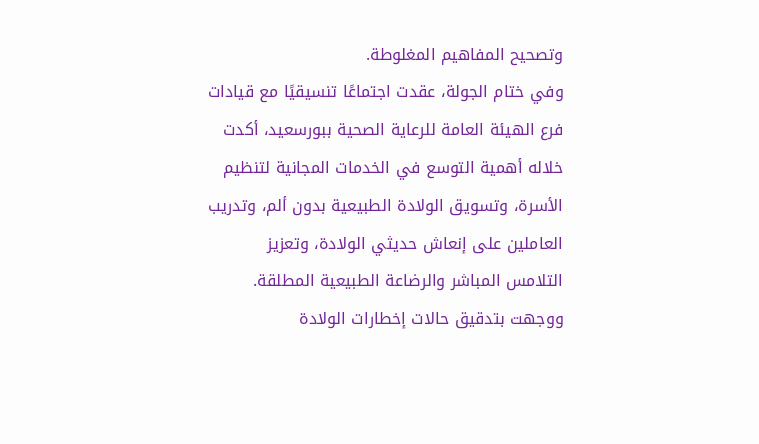وتصحيح المفاهيم المغلوطة.
وفي ختام الجولة، عقدت اجتماعًا تنسيقيًا مع قيادات فرع الهيئة العامة للرعاية الصحية ببورسعيد، أكدت خلاله أهمية التوسع في الخدمات المجانية لتنظيم الأسرة، وتسويق الولادة الطبيعية بدون ألم، وتدريب العاملين على إنعاش حديثي الولادة، وتعزيز التلامس المباشر والرضاعة الطبيعية المطلقة. ووجهت بتدقيق حالات إخطارات الولادة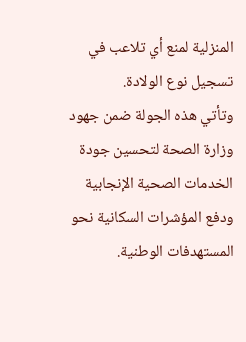المنزلية لمنع أي تلاعب في تسجيل نوع الولادة.
وتأتي هذه الجولة ضمن جهود وزارة الصحة لتحسين جودة الخدمات الصحية الإنجابية ودفع المؤشرات السكانية نحو المستهدفات الوطنية.